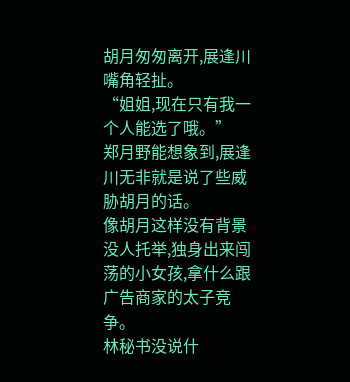胡月匆匆离开,展逢川嘴角轻扯。
“姐姐,现在只有我一个人能选了哦。”
郑月野能想象到,展逢川无非就是说了些威胁胡月的话。
像胡月这样没有背景没人托举,独身出来闯荡的小女孩,拿什么跟广告商家的太子竞争。
林秘书没说什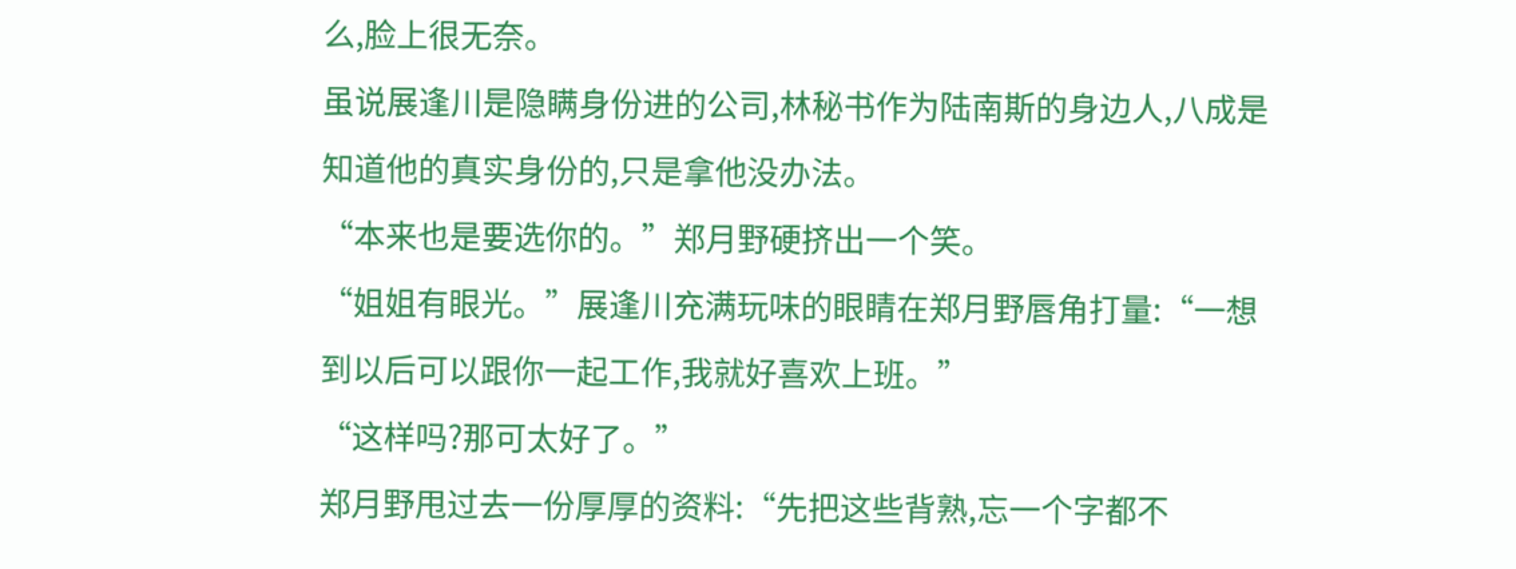么,脸上很无奈。
虽说展逢川是隐瞒身份进的公司,林秘书作为陆南斯的身边人,八成是知道他的真实身份的,只是拿他没办法。
“本来也是要选你的。”郑月野硬挤出一个笑。
“姐姐有眼光。”展逢川充满玩味的眼睛在郑月野唇角打量:“一想到以后可以跟你一起工作,我就好喜欢上班。”
“这样吗?那可太好了。”
郑月野甩过去一份厚厚的资料:“先把这些背熟,忘一个字都不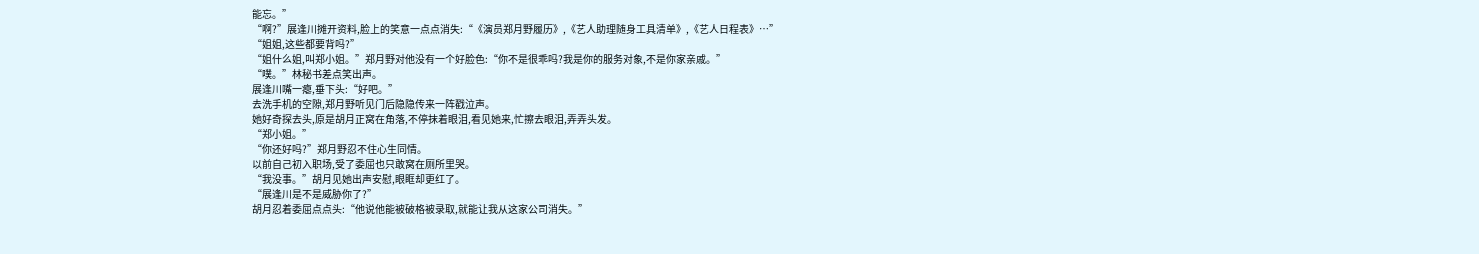能忘。”
“啊?”展逢川摊开资料,脸上的笑意一点点消失:“《演员郑月野履历》,《艺人助理随身工具清单》,《艺人日程表》…”
“姐姐,这些都要背吗?”
“姐什么姐,叫郑小姐。”郑月野对他没有一个好脸色:“你不是很乖吗?我是你的服务对象,不是你家亲戚。”
“噗。”林秘书差点笑出声。
展逢川嘴一瘪,垂下头:“好吧。”
去洗手机的空隙,郑月野听见门后隐隐传来一阵戳泣声。
她好奇探去头,原是胡月正窝在角落,不停抹着眼泪,看见她来,忙擦去眼泪,弄弄头发。
“郑小姐。”
“你还好吗?”郑月野忍不住心生同情。
以前自己初入职场,受了委屈也只敢窝在厕所里哭。
“我没事。”胡月见她出声安慰,眼眶却更红了。
“展逢川是不是威胁你了?”
胡月忍着委屈点点头:“他说他能被破格被录取,就能让我从这家公司消失。”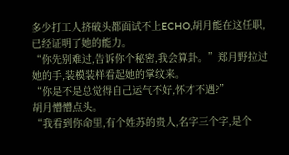多少打工人挤破头都面试不上ECHO,胡月能在这任职,已经证明了她的能力。
“你先别难过,告诉你个秘密,我会算卦。”郑月野拉过她的手,装模装样看起她的掌纹来。
“你是不是总觉得自己运气不好,怀才不遇?”
胡月懵懵点头。
“我看到你命里,有个姓苏的贵人,名字三个字,是个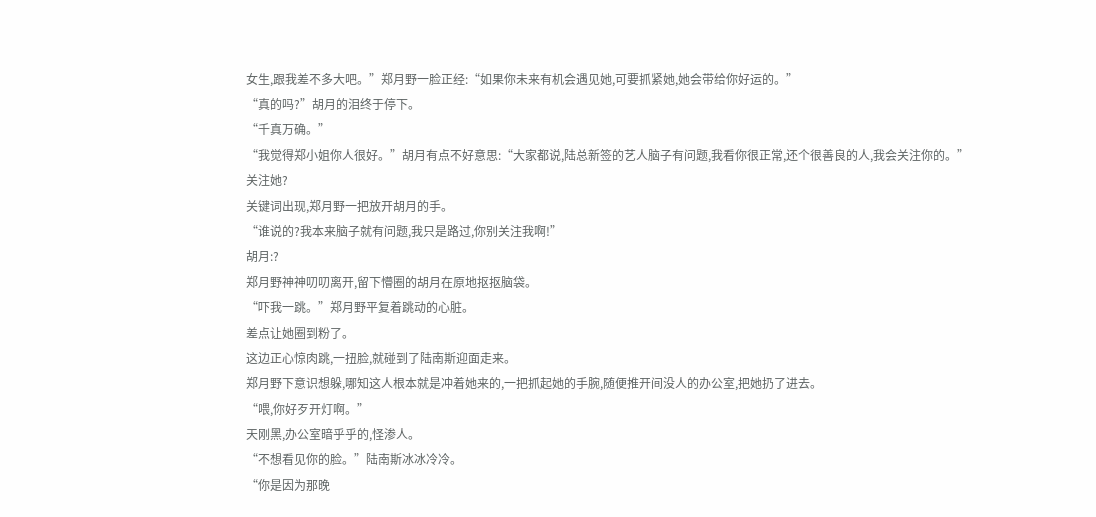女生,跟我差不多大吧。”郑月野一脸正经:“如果你未来有机会遇见她,可要抓紧她,她会带给你好运的。”
“真的吗?”胡月的泪终于停下。
“千真万确。”
“我觉得郑小姐你人很好。”胡月有点不好意思:“大家都说,陆总新签的艺人脑子有问题,我看你很正常,还个很善良的人,我会关注你的。”
关注她?
关键词出现,郑月野一把放开胡月的手。
“谁说的?我本来脑子就有问题,我只是路过,你别关注我啊!”
胡月:?
郑月野神神叨叨离开,留下懵圈的胡月在原地抠抠脑袋。
“吓我一跳。”郑月野平复着跳动的心脏。
差点让她圈到粉了。
这边正心惊肉跳,一扭脸,就碰到了陆南斯迎面走来。
郑月野下意识想躲,哪知这人根本就是冲着她来的,一把抓起她的手腕,随便推开间没人的办公室,把她扔了进去。
“喂,你好歹开灯啊。”
天刚黑,办公室暗乎乎的,怪渗人。
“不想看见你的脸。”陆南斯冰冰冷冷。
“你是因为那晚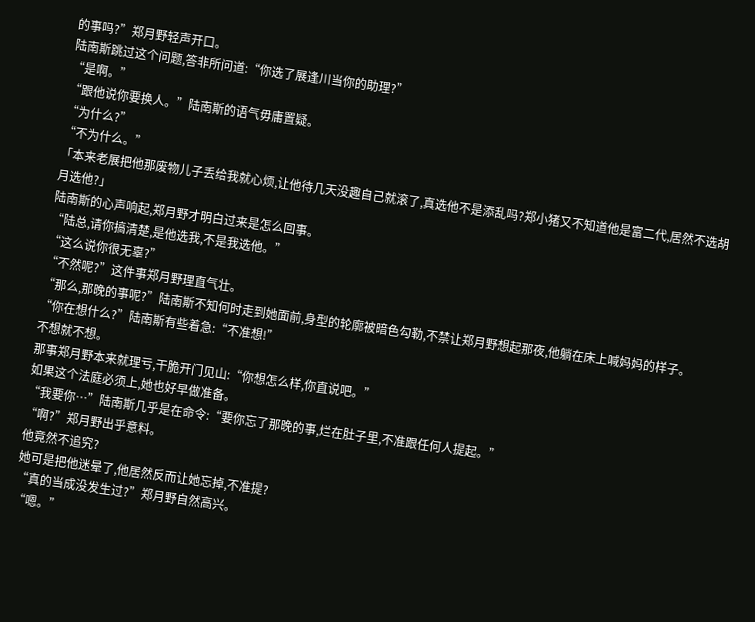的事吗?”郑月野轻声开口。
陆南斯跳过这个问题,答非所问道:“你选了展逢川当你的助理?”
“是啊。”
“跟他说你要换人。”陆南斯的语气毋庸置疑。
“为什么?”
“不为什么。”
「本来老展把他那废物儿子丢给我就心烦,让他待几天没趣自己就滚了,真选他不是添乱吗?郑小猪又不知道他是富二代,居然不选胡月选他?」
陆南斯的心声响起,郑月野才明白过来是怎么回事。
“陆总,请你搞清楚,是他选我,不是我选他。”
“这么说你很无辜?”
“不然呢?”这件事郑月野理直气壮。
“那么,那晚的事呢?”陆南斯不知何时走到她面前,身型的轮廓被暗色勾勒,不禁让郑月野想起那夜,他躺在床上喊妈妈的样子。
“你在想什么?”陆南斯有些着急:“不准想!”
不想就不想。
那事郑月野本来就理亏,干脆开门见山:“你想怎么样,你直说吧。”
如果这个法庭必须上,她也好早做准备。
“我要你…”陆南斯几乎是在命令:“要你忘了那晚的事,烂在肚子里,不准跟任何人提起。”
“啊?”郑月野出乎意料。
他竟然不追究?
她可是把他迷晕了,他居然反而让她忘掉,不准提?
“真的当成没发生过?”郑月野自然高兴。
“嗯。”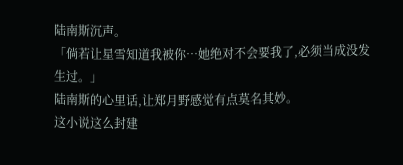陆南斯沉声。
「倘若让星雪知道我被你…她绝对不会要我了,必须当成没发生过。」
陆南斯的心里话,让郑月野感觉有点莫名其妙。
这小说这么封建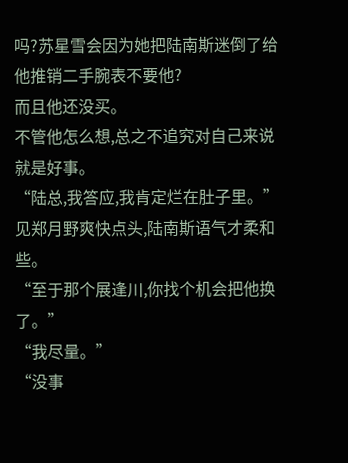吗?苏星雪会因为她把陆南斯迷倒了给他推销二手腕表不要他?
而且他还没买。
不管他怎么想,总之不追究对自己来说就是好事。
“陆总,我答应,我肯定烂在肚子里。”
见郑月野爽快点头,陆南斯语气才柔和些。
“至于那个展逢川,你找个机会把他换了。”
“我尽量。”
“没事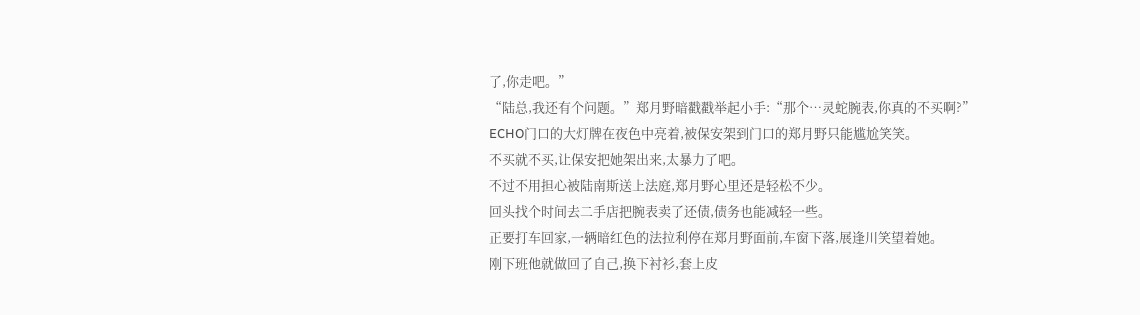了,你走吧。”
“陆总,我还有个问题。”郑月野暗戳戳举起小手:“那个…灵蛇腕表,你真的不买啊?”
ECHO门口的大灯牌在夜色中亮着,被保安架到门口的郑月野只能尴尬笑笑。
不买就不买,让保安把她架出来,太暴力了吧。
不过不用担心被陆南斯送上法庭,郑月野心里还是轻松不少。
回头找个时间去二手店把腕表卖了还债,债务也能减轻一些。
正要打车回家,一辆暗红色的法拉利停在郑月野面前,车窗下落,展逢川笑望着她。
刚下班他就做回了自己,换下衬衫,套上皮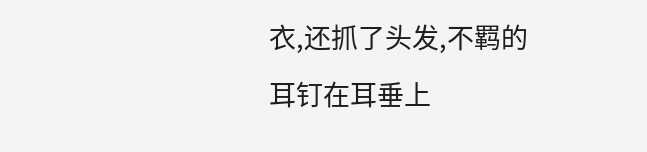衣,还抓了头发,不羁的耳钉在耳垂上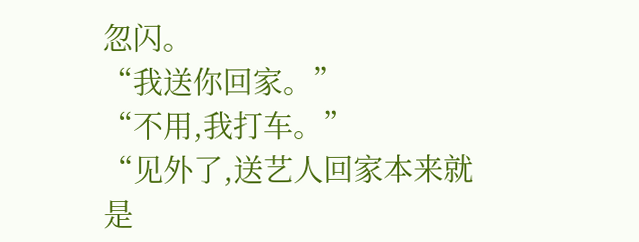忽闪。
“我送你回家。”
“不用,我打车。”
“见外了,送艺人回家本来就是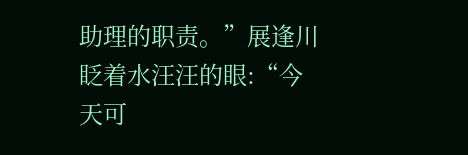助理的职责。”展逢川眨着水汪汪的眼:“今天可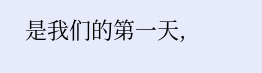是我们的第一天,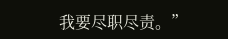我要尽职尽责。”